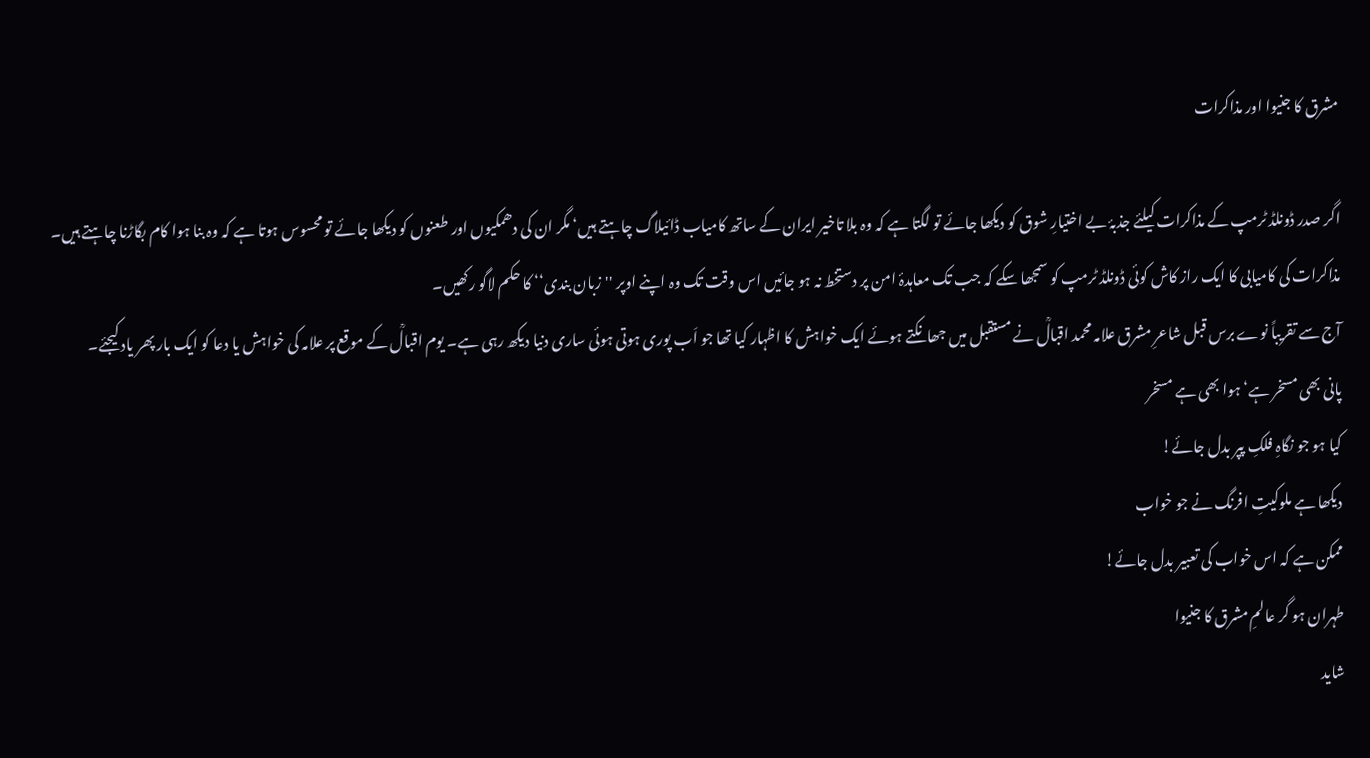مشرق کا جنیوا اور مذاکرات

اگر صدر ڈونلڈ ٹرمپ کے مذاکرات کیلئے جذبۂ بے اختیارِ شوق کو دیکھا جائے تو لگتا ہے کہ وہ بلا تاخیر ایران کے ساتھ کامیاب ڈائیلاگ چاہتے ہیں‘ مگر ان کی دھمکیوں اور طعنوں کو دیکھا جائے تو محسوس ہوتا ہے کہ وہ بنا ہوا کام بگاڑنا چاہتے ہیں۔ مذاکرات کی کامیابی کا ایک راز کاش کوئی ڈونلڈ ٹرمپ کو سمجھا سکے کہ جب تک معاہدۂ امن پر دستخط نہ ہو جائیں اس وقت تک وہ اپنے اوپر ''زبان بندی‘‘ کا حکم لاگو رکھیں۔
آج سے تقریباً نوے برس قبل شاعرِ مشرق علامہ محمد اقبالؒ نے مستقبل میں جھانکتے ہوئے ایک خواہش کا اظہار کیا تھا جو اَب پوری ہوتی ہوئی ساری دنیا دیکھ رہی ہے۔ یوم اقبالؒ کے موقع پر علامہ کی خواہش یا دعا کو ایک بار پھر یاد کیجئے۔
پانی بھی مسخر ہے‘ ہوا بھی ہے مسخر
کیا ہو جو نگاہِ فلکِ پپر بدل جائے!
دیکھا ہے ملوکیتِ افرنگ نے جو خواب
ممکن ہے کہ اس خواب کی تعبیر بدل جائے!
طہران ہو گر عالمِ مشرق کا جنیوا
شاید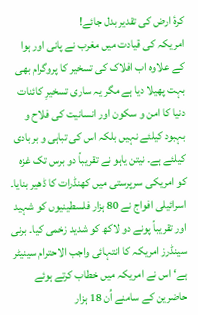کرۂ ارض کی تقدیر بدل جائے!
امریکہ کی قیادت میں مغرب نے پانی اور ہوا کے علاوہ اب افلاک کی تسخیر کا پروگرام بھی بہت پھیلا دیا ہے مگر یہ ساری تسخیرِ کائنات دنیا کا امن و سکون اور انسانیت کی فلاح و بہبود کیلئے نہیں بلکہ اس کی تباہی و بربادی کیلئے ہے۔ نیتن یاہو نے تقریباً دو برس تک غزہ کو امریکی سرپرستی میں کھنڈرات کا ڈھیر بنایا۔ اسرائیلی افواج نے 80 ہزار فلسطینیوں کو شہید اور تقریباً پونے دو لاکھ کو شدید زخمی کیا۔ برنی سینڈرز امریکہ کا انتہائی واجب الاحترام سینیٹر ہے‘ اس نے امریکہ میں خطاب کرتے ہوئے حاضرین کے سامنے اُن 18 ہزار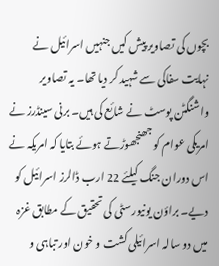بچوں کی تصاویر پیش کیں جنہیں اسرائیل نے نہایت سفاکی سے شہید کر دیا تھا۔ یہ تصاویر واشنگٹن پوسٹ نے شائع کی ہیں۔ برنی سینڈرز نے امریکی عوام کو جھنجھوڑتے ہوئے بتایا کہ امریکہ نے اس دوران جنگ کیلئے 22 ارب ڈالرز اسرائیل کو دیے۔ براؤن یونیورسٹی کی تحقیق کے مطابق غزہ میں دو سالہ اسرائیلی کشت و خون اور تباہی و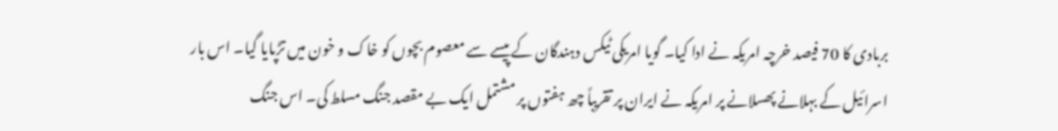بربادی کا 70 فیصد خرچہ امریکہ نے ادا کیا۔ گویا امریکی ٹیکس دہندگان کے پیسے سے معصوم بچوں کو خاک و خون میں تڑپایا گیا۔ اس بار اسرائیل کے بہلانے پھسلانے پر امریکہ نے ایران پر تقریباً چھ ہفتوں پر مشتمل ایک بے مقصد جنگ مسلط کی۔ اس جنگ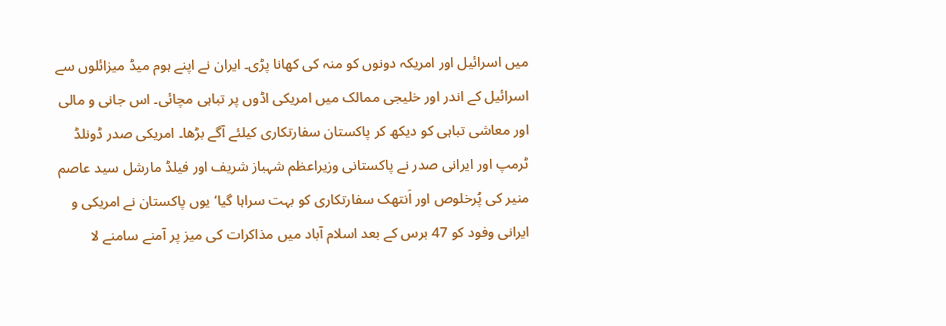میں اسرائیل اور امریکہ دونوں کو منہ کی کھانا پڑی۔ ایران نے اپنے ہوم میڈ میزائلوں سے اسرائیل کے اندر اور خلیجی ممالک میں امریکی اڈوں پر تباہی مچائی۔ اس جانی و مالی اور معاشی تباہی کو دیکھ کر پاکستان سفارتکاری کیلئے آگے بڑھا۔ امریکی صدر ڈونلڈ ٹرمپ اور ایرانی صدر نے پاکستانی وزیراعظم شہباز شریف اور فیلڈ مارشل سید عاصم منیر کی پُرخلوص اور اَنتھک سفارتکاری کو بہت سراہا گیا‘ یوں پاکستان نے امریکی و ایرانی وفود کو 47 برس کے بعد اسلام آباد میں مذاکرات کی میز پر آمنے سامنے لا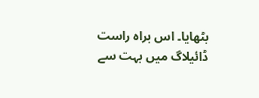بٹھایا۔ اس براہ راست ڈائیلاگ میں بہت سے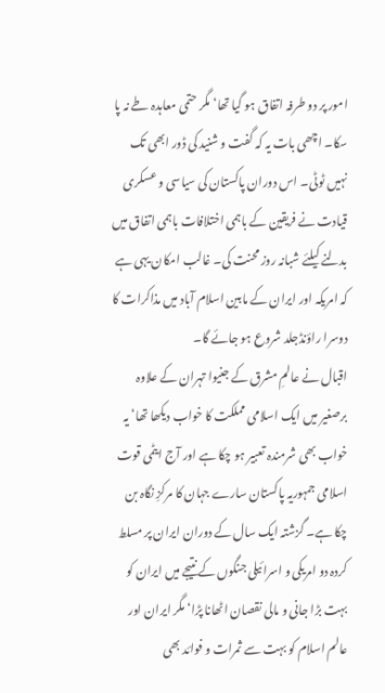امور پر دو طرفہ اتفاق ہو گیا تھا‘ مگر حتمی معاہدہ طے نہ پا سکا۔ اچھی بات یہ کہ گفت و شنید کی ڈور ابھی تک نہیں ٹوٹی۔ اس دوران پاکستان کی سیاسی و عسکری قیادت نے فریقین کے باہمی اختلافات باہمی اتفاق میں بدلنے کیلئے شبانہ روز محنت کی۔ غالب امکان یہی ہے کہ امریکہ اور ایران کے مابین اسلام آباد میں مذاکرات کا دوسرا راؤنڈجلد شروع ہو جائے گا۔
اقبال نے عالمِ مشرق کے جنیوا تہران کے علاوہ برصغیر میں ایک اسلامی مملکت کا خواب دیکھا تھا‘ یہ خواب بھی شرمندہ تعبیر ہو چکا ہے اور آج ایٹمی قوت اسلامی جمہوریہ پاکستان سارے جہان کا مرکزِ نگاہ بن چکا ہے۔ گزشتہ ایک سال کے دوران ایران پر مسلط کردہ دو امریکی و اسرائیلی جنگوں کے نتیجے میں ایران کو بہت بڑا جانی و مالی نقصان اٹھانا پڑا‘ مگر ایران اور عالم اسلام کو بہت سے ثمرات و فوائد بھی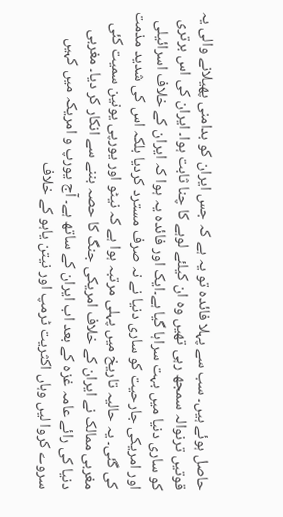حاصل ہوئے ہیں۔ سب سے پہلا فائدہ تو یہ ہے کہ جس ایران کو بدامنی پھیلانے والی یہ قوتیں ترنوالہ سمجھ رہی تھیں وہ ان کیلئے لوہے کا چنا ثابت ہوا۔ ایران کی اس برتری کو ساری دنیا میں بہت سراہا گیا ہے۔ایک اور فائدہ یہ ہوا کہ ایران کے خلاف اسرائیلی اور امریکی جارحیت کو ساری دنیا نے نہ صرف مسترد کردیا بلکہ اس کی شدید مذمت کی گئی۔ یہ حالیہ تاریخ میں پہلی مرتبہ ہوا ہے کہ نیٹو اور یورپی یونین سمیت کئی مغربی ممالک نے ایران کے خلاف امریکی جنگ کا حصہ بننے سے انکار کر دیا۔ مغربی دنیا کی رائے عامہ غزہ کے بعد اب ایران کے ساتھ ہے۔ آج یورپ و امریکہ میں کہیں سروے کروا لیں وہاں اکثریت ٹرمپ اور نیتن یاہو کے خلاف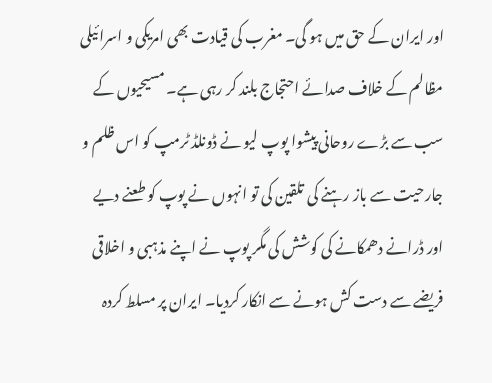اور ایران کے حق میں ہو گی۔ مغرب کی قیادت بھی امریکی و اسرائیلی مظالم کے خلاف صدائے احتجاج بلند کر رہی ہے۔ مسیحیوں کے سب سے بڑے روحانی پیشوا پوپ لیو نے ڈونلڈ ٹرمپ کو اس ظلم و جارحیت سے باز رہنے کی تلقین کی تو انہوں نے پوپ کو طعنے دیے اور ڈرانے دھمکانے کی کوشش کی مگر پوپ نے اپنے مذہبی و اخلاقی فریضے سے دست کش ہونے سے انکار کردیا۔ ایران پر مسلط کردہ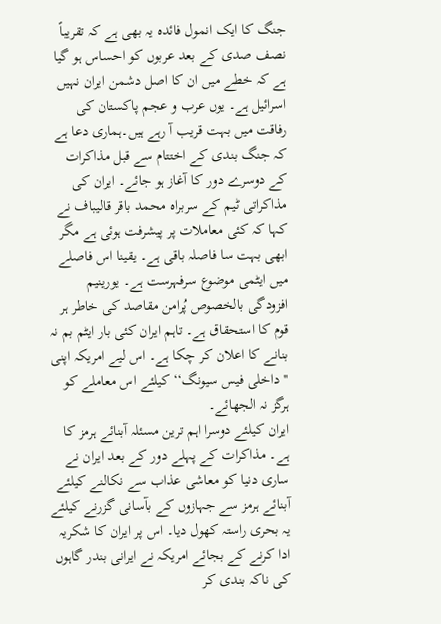جنگ کا ایک انمول فائدہ یہ بھی ہے کہ تقریباً نصف صدی کے بعد عربوں کو احساس ہو گیا ہے کہ خطے میں ان کا اصل دشمن ایران نہیں اسرائیل ہے۔ یوں عرب و عجم پاکستان کی رفاقت میں بہت قریب آ رہے ہیں۔ہماری دعا ہے کہ جنگ بندی کے اختتام سے قبل مذاکرات کے دوسرے دور کا آغاز ہو جائے۔ ایران کی مذاکراتی ٹیم کے سربراہ محمد باقر قالیباف نے کہا کہ کئی معاملات پر پیشرفت ہوئی ہے مگر ابھی بہت سا فاصلہ باقی ہے۔ یقینا اس فاصلے میں ایٹمی موضوع سرفہرست ہے۔ یورینیم افزودگی بالخصوص پُرامن مقاصد کی خاطر ہر قوم کا استحقاق ہے۔ تاہم ایران کئی بار ایٹم بم نہ بنانے کا اعلان کر چکا ہے۔ اس لیے امریکہ اپنی '' داخلی فیس سیونگ‘‘ کیلئے اس معاملے کو ہرگز نہ الجھائے۔
ایران کیلئے دوسرا اہم ترین مسئلہ آبنائے ہرمز کا ہے۔ مذاکرات کے پہلے دور کے بعد ایران نے ساری دنیا کو معاشی عذاب سے نکالنے کیلئے آبنائے ہرمز سے جہازوں کے بآسانی گزرنے کیلئے یہ بحری راستہ کھول دیا۔ اس پر ایران کا شکریہ ادا کرنے کے بجائے امریکہ نے ایرانی بندر گاہوں کی ناکہ بندی کر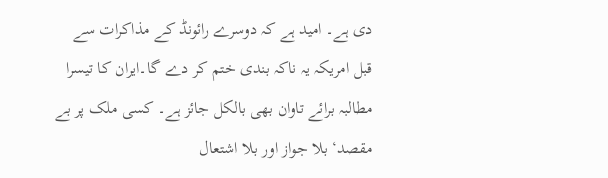دی ہے۔ امید ہے کہ دوسرے رائونڈ کے مذاکرات سے قبل امریکہ یہ ناکہ بندی ختم کر دے گا۔ایران کا تیسرا مطالبہ برائے تاوان بھی بالکل جائز ہے۔ کسی ملک پر بے مقصد‘ بلا جواز اور بلا اشتعال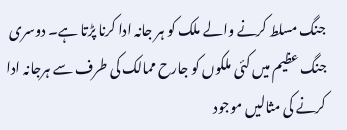جنگ مسلط کرنے والے ملک کو ہر جانہ ادا کرنا پڑتا ہے۔ دوسری جنگ عظیم میں کئی ملکوں کو جارح ممالک کی طرف سے ہرجانہ ادا کرنے کی مثالیں موجود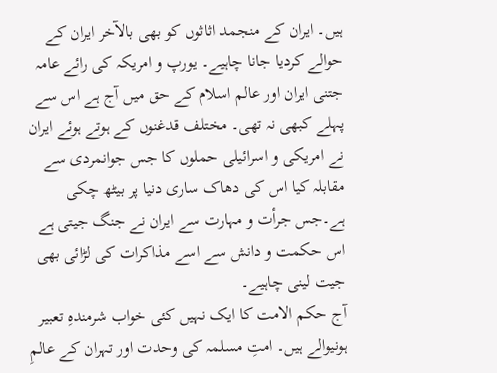ہیں۔ ایران کے منجمد اثاثوں کو بھی بالآخر ایران کے حوالے کردیا جانا چاہیے۔ یورپ و امریکہ کی رائے عامہ جتنی ایران اور عالم اسلام کے حق میں آج ہے اس سے پہلے کبھی نہ تھی۔ مختلف قدغنوں کے ہوتے ہوئے ایران نے امریکی و اسرائیلی حملوں کا جس جوانمردی سے مقابلہ کیا اس کی دھاک ساری دنیا پر بیٹھ چکی ہے۔جس جرأت و مہارت سے ایران نے جنگ جیتی ہے اس حکمت و دانش سے اسے مذاکرات کی لڑائی بھی جیت لینی چاہیے۔
آج حکم الامت کا ایک نہیں کئی خواب شرمندہِ تعبیر ہونیوالے ہیں۔ امتِ مسلمہ کی وحدت اور تہران کے عالمِ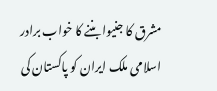مشرق کا جنیوا بننے کا خواب برادر اسلامی ملک ایران کو پاکستان کی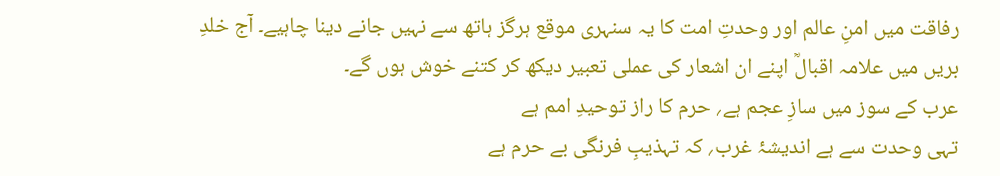رفاقت میں امنِ عالم اور وحدتِ امت کا یہ سنہری موقع ہرگز ہاتھ سے نہیں جانے دینا چاہیے۔ آج خلدِ بریں میں علامہ اقبالؒ اپنے ان اشعار کی عملی تعبیر دیکھ کر کتنے خوش ہوں گے۔
عرب کے سوز میں سازِ عجم ہے؍ حرم کا راز توحیدِ امم ہے
تہی وحدت سے ہے اندیشۂ غرب؍ کہ تہذیبِ فرنگی بے حرم ہے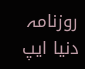روزنامہ دنیا ایپ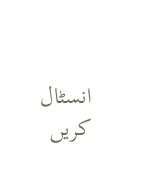انسٹال کریں